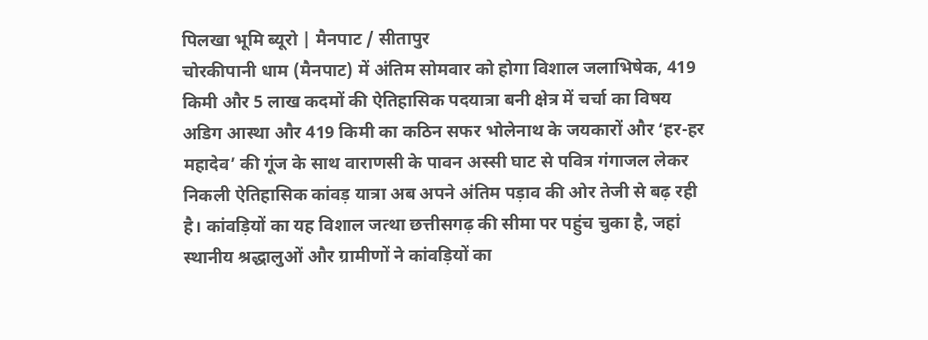पिलखा भूमि ब्यूरो | मैनपाट / सीतापुर
चोरकीपानी धाम (मैनपाट) में अंतिम सोमवार को होगा विशाल जलाभिषेक, 419 किमी और 5 लाख कदमों की ऐतिहासिक पदयात्रा बनी क्षेत्र में चर्चा का विषय
अडिग आस्था और 419 किमी का कठिन सफर भोलेनाथ के जयकारों और ‘हर-हर महादेव’ की गूंज के साथ वाराणसी के पावन अस्सी घाट से पवित्र गंगाजल लेकर निकली ऐतिहासिक कांवड़ यात्रा अब अपने अंतिम पड़ाव की ओर तेजी से बढ़ रही है। कांवड़ियों का यह विशाल जत्था छत्तीसगढ़ की सीमा पर पहुंच चुका है, जहां स्थानीय श्रद्धालुओं और ग्रामीणों ने कांवड़ियों का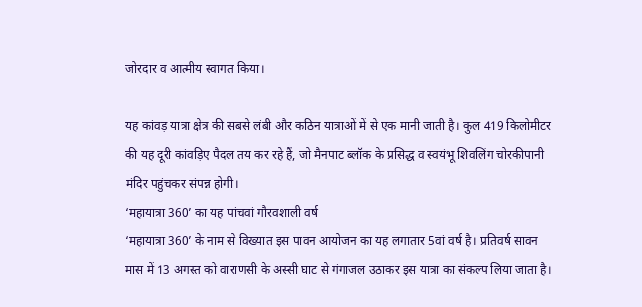जोरदार व आत्मीय स्वागत किया।

यह कांवड़ यात्रा क्षेत्र की सबसे लंबी और कठिन यात्राओं में से एक मानी जाती है। कुल 419 किलोमीटर की यह दूरी कांवड़िए पैदल तय कर रहे हैं, जो मैनपाट ब्लॉक के प्रसिद्ध व स्वयंभू शिवलिंग चोरकीपानी मंदिर पहुंचकर संपन्न होगी।
‘महायात्रा 360’ का यह पांचवां गौरवशाली वर्ष
‘महायात्रा 360’ के नाम से विख्यात इस पावन आयोजन का यह लगातार 5वां वर्ष है। प्रतिवर्ष सावन मास में 13 अगस्त को वाराणसी के अस्सी घाट से गंगाजल उठाकर इस यात्रा का संकल्प लिया जाता है।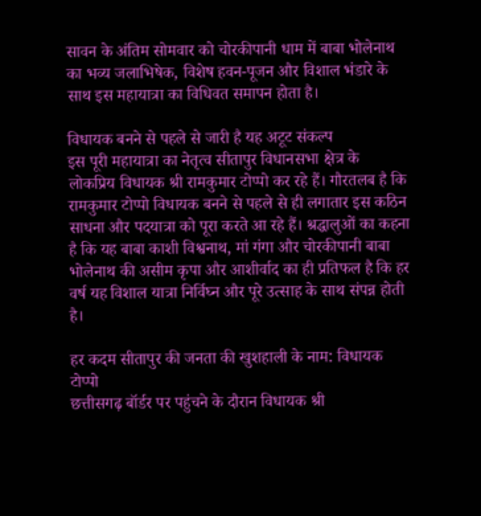सावन के अंतिम सोमवार को चोरकीपानी धाम में बाबा भोलेनाथ का भव्य जलाभिषेक, विशेष हवन-पूजन और विशाल भंडारे के साथ इस महायात्रा का विधिवत समापन होता है।

विधायक बनने से पहले से जारी है यह अटूट संकल्प
इस पूरी महायात्रा का नेतृत्व सीतापुर विधानसभा क्षेत्र के लोकप्रिय विधायक श्री रामकुमार टोप्पो कर रहे हैं। गौरतलब है कि रामकुमार टोप्पो विधायक बनने से पहले से ही लगातार इस कठिन साधना और पदयात्रा को पूरा करते आ रहे हैं। श्रद्धालुओं का कहना है कि यह बाबा काशी विश्वनाथ, मां गंगा और चोरकीपानी बाबा भोलेनाथ की असीम कृपा और आशीर्वाद का ही प्रतिफल है कि हर वर्ष यह विशाल यात्रा निर्विघ्न और पूरे उत्साह के साथ संपन्न होती है।

हर कदम सीतापुर की जनता की खुशहाली के नाम: विधायक टोप्पो
छत्तीसगढ़ बॉर्डर पर पहुंचने के दौरान विधायक श्री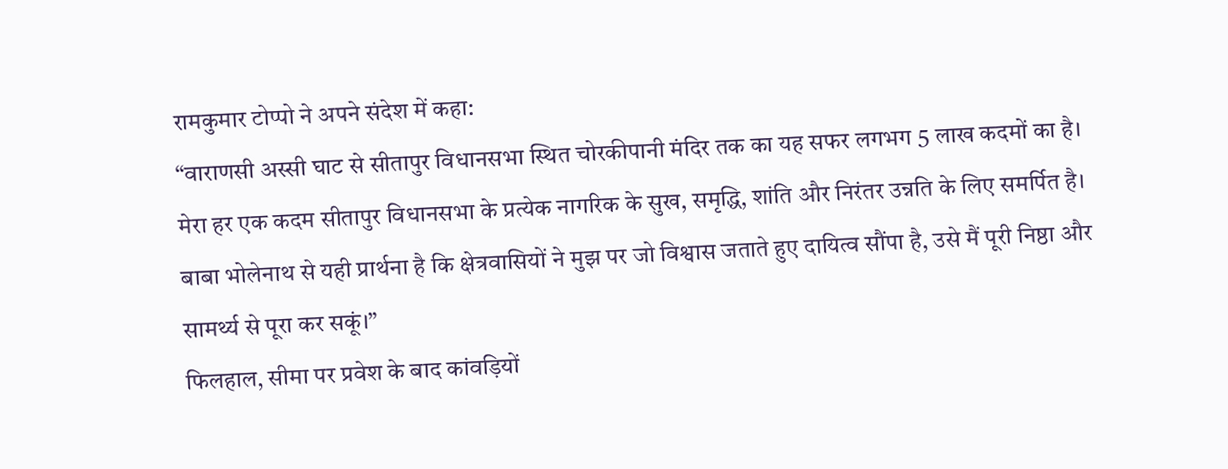रामकुमार टोप्पो ने अपने संदेश में कहा:
“वाराणसी अस्सी घाट से सीतापुर विधानसभा स्थित चोरकीपानी मंदिर तक का यह सफर लगभग 5 लाख कदमों का है। मेरा हर एक कदम सीतापुर विधानसभा के प्रत्येक नागरिक के सुख, समृद्धि, शांति और निरंतर उन्नति के लिए समर्पित है। बाबा भोलेनाथ से यही प्रार्थना है कि क्षेत्रवासियों ने मुझ पर जो विश्वास जताते हुए दायित्व सौंपा है, उसे मैं पूरी निष्ठा और सामर्थ्य से पूरा कर सकूं।”
फिलहाल, सीमा पर प्रवेश के बाद कांवड़ियों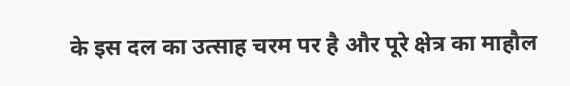के इस दल का उत्साह चरम पर है और पूरे क्षेत्र का माहौल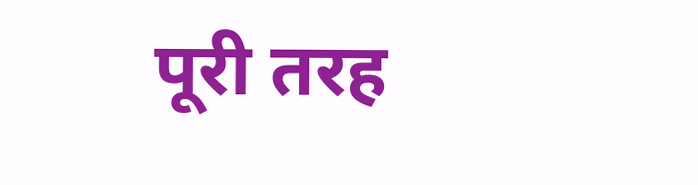पूरी तरह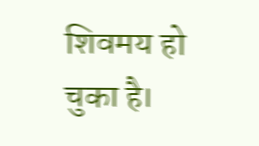शिवमय हो चुका है।